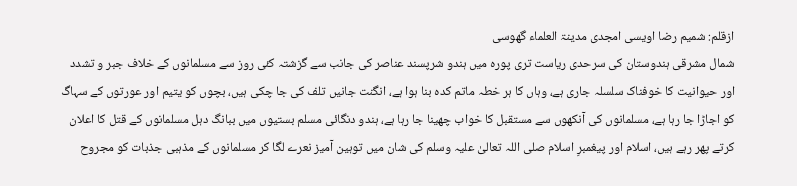ازقلم: شمیم رضا اویسی امجدی مدینۃ العلماء گھوسی
شمال مشرقی ہندوستان کی سرحدی ریاست تری پورہ میں ہندو شرپسند عناصر کی جانب سے گزشتہ کئی روز سے مسلمانوں کے خلاف جبر و تشدد اور حیوانیت کا خوفناک سلسلہ جاری ہے، وہاں کا ہر خطہ ماتم کدہ بنا ہوا ہے، انگنت جانیں تلف کی جا چکی ہیں، بچوں کو یتیم اور عورتوں کے سہاگ کو اجاڑا جا رہا ہے، مسلمانوں کی آنکھوں سے مستقبل کا خواب چھینا جا رہا ہے، ہندو دنگائی مسلم بستیوں میں ببانگ دہل مسلمانوں کے قتل کا اعلان کرتے پھر رہے ہیں، اسلام اور پیغمبرِ اسلام صلی اللہ تعالیٰ علیہ وسلم کی شان میں توہین آمیز نعرے لگا کر مسلمانوں کے مذہبی جذبات کو مجروح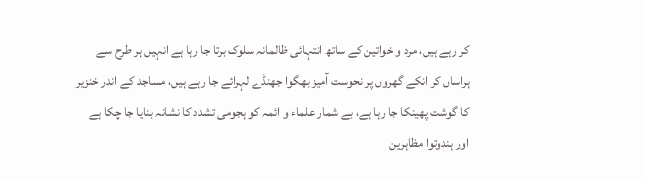کر رہے ہیں، مرد و خواتین کے ساتھ انتہائی ظالمانہ سلوک برتا جا رہا ہے انہیں ہر طرح سے ہراساں کر انکے گھروں پر نحوست آمیز بھگوا جھنڈے لہرائے جا رہے ہیں، مساجد کے اندر خنزیر کا گوشت پھینکا جا رہا ہے، بے شمار علماء و ائمہ کو ہجومی تشدد کا نشانہ بنایا جا چکا ہے اور ہندوتوا مظاہرین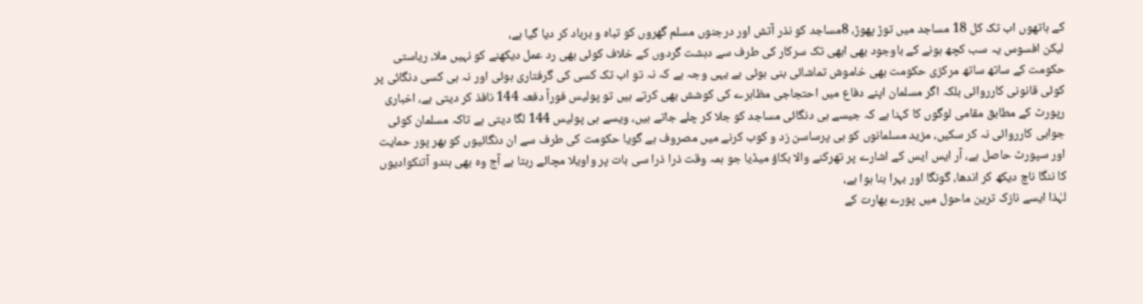کے ہاتھوں اب تک کل 18 مساجد میں توڑ پھوڑ، 8مساجد کو نذر آتش اور درجنوں مسلم گھروں کو تباہ و برباد کر دیا گیا ہے،
لیکن افسوس یہ سب کچھ ہونے کے باوجود بھی ابھی تک سرکار کی طرف سے دہشت گردوں کے خلاف کوئی بھی رد عمل دیکھنے کو نہیں ملا، ریاستی حکومت کے ساتھ ساتھ مرکزی حکومت بھی خاموش تماشائی بنی ہوئی ہے یہی وجہ ہے کہ نہ تو اب تک کسی کی گرفتاری ہوئی اور نہ ہی کسی دنگائی پر کوئی قانونی کارروائی بلکہ اگر مسلمان اپنے دفاع میں احتجاجی مظاہرے کی کوشش بھی کرتے ہیں تو پولیس فوراً دفعہ 144 نافذ کر دیتی ہے، اخباری رپورٹ کے مطابق مقامی لوگوں کا کہنا ہے کہ جیسے ہی دنگائی مساجد کو جلا کر چلے جاتے ہیں، ویسے ہی پولیس 144 لگا دیتی ہے تاکہ مسلمان کوئی جوابی کارروائی نہ کر سکیں، مزید مسلمانوں کو ہی پرساسن زد و کوب کرنے میں مصروف ہے گویا حکومت کی طرف سے ان دنگائیوں کو بھر پور حمایت اور سپورٹ حاصل ہے، آر ایس ایس کے اشارے پر تھرکنے والا بکاؤ میڈیا جو ہمہ وقت ذرا ذرا سی بات پر واویلا مچائے رہتا ہے آج وہ بھی ہندو آتنکوادیوں کا ننگا ناچ دیکھ کر اندھا، گونگا اور بہرا بنا ہوا ہے،
لہٰذا ایسے نازک ترین ماحول میں پورے بھارت کے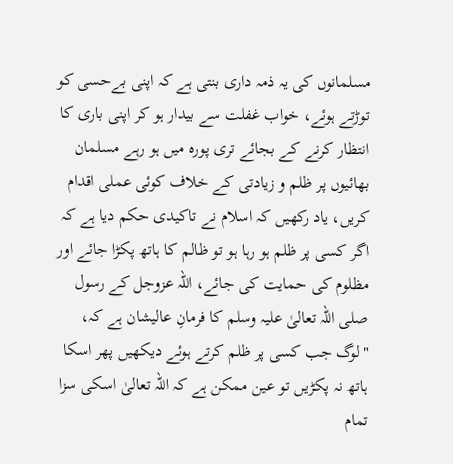مسلمانوں کی یہ ذمہ داری بنتی ہے کہ اپنی بےحسی کو توڑتے ہوئے، خواب غفلت سے بیدار ہو کر اپنی باری کا انتظار کرنے کے بجائے تری پورہ میں ہو رہے مسلمان بھائیوں پر ظلم و زیادتی کے خلاف کوئی عملی اقدام کریں، یاد رکھیں کہ اسلام نے تاکیدی حکم دیا ہے کہ اگر کسی پر ظلم ہو رہا ہو تو ظالم کا ہاتھ پکڑا جائے اور مظلوم کی حمایت کی جائے، اللہ عزوجل کے رسول صلی اللہ تعالیٰ علیہ وسلم کا فرمانِ عالیشان ہے کہ،
"لوگ جب کسی پر ظلم کرتے ہوئے دیکھیں پھر اسکا ہاتھ نہ پکڑیں تو عین ممکن ہے کہ اللہ تعالیٰ اسکی سزا تمام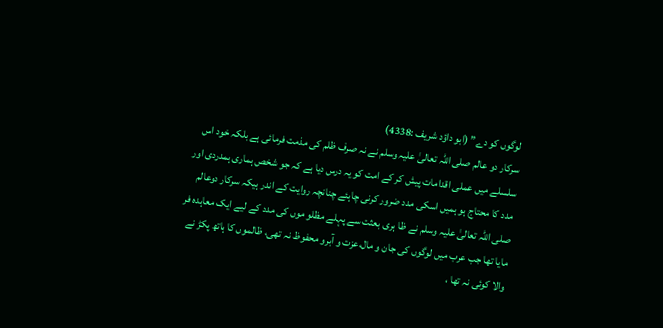لوگوں کو دے” (ابو داؤد شریف :4338)
سرکار دو عالم صلی اللہ تعالیٰ علیہ وسلم نے نہ صرف ظلم کی مذمت فرمائی ہے بلکہ خود اس سلسلے میں عملی اقدامات پیش کر کے امت کو یہ درس دیا ہے کہ جو شخص ہماری ہمدردی اور مدد کا محتاج ہو ہمیں اسکی مدد ضرور کرنی چاہئے چنانچہ روایت کے اندر ہیکہ سرکار دوعالم صلی اللہ تعالیٰ علیہ وسلم نے ظا ہری بعثت سے پہلے مظلو موں کی مدد کے لیے ایک معاہدہ فر مایا تھا جب عرب میں لوگوں کی جان و مال،عزت و آبرو محفوظ نہ تھی، ظالموں کا ہاتھ پکڑ نے والا کوئی نہ تھا ،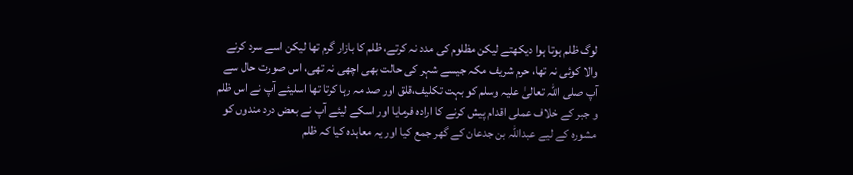لوگ ظلم ہوتا ہوا دیکھتے لیکن مظلوم کی مدد نہ کرتے، ظلم کا بازار گرم تھا لیکن اسے سرد کرنے والا کوئی نہ تھا، حرم شریف مکہ جیسے شہر کی حالت بھی اچھی نہ تھی، اس صورت حال سے آپ صلی اللہ تعالیٰ علیہ وسلم کو بہت تکلیف،قلق اور صد مہ رہا کرتا تھا اسلیئے آپ نے اس ظلم و جبر کے خلاف عملی اقدام پیش کرنے کا ارادہ فرمایا اور اسکے لیئے آپ نے بعض درد مندوں کو مشورہ کے لیے عبداللہ بن جدعان کے گھر جمع کیا اور یہ معاہدہ کیا کہ ظلم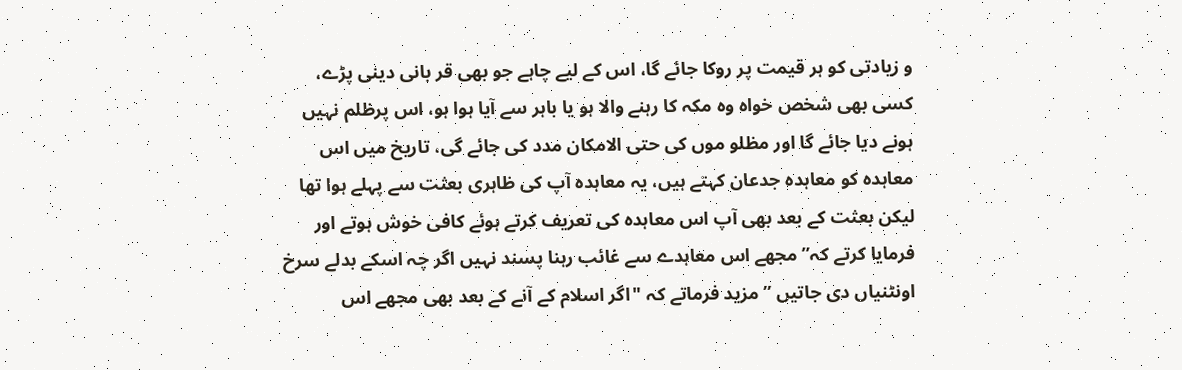و زیادتی کو ہر قیمت پر روکا جائے گا، اس کے لیے چاہے جو بھی قر بانی دینی پڑے، کسی بھی شخص خواہ وہ مکہ کا رہنے والا ہو یا باہر سے آیا ہوا ہو، اس پرظلم نہیں ہونے دیا جائے گا اور مظلو موں کی حتی الامکان مدد کی جائے گی، تاریخ میں اس معاہدہ کو معاہدہ جدعان کہتے ہیں، یہ معاہدہ آپ کی ظاہری بعثت سے پہلے ہوا تھا لیکن بعثت کے بعد بھی آپ اس معاہدہ کی تعریف کرتے ہوئے کافی خوش ہوتے اور فرمایا کرتے کہ” مجھے اس معاہدے سے غائب رہنا پسند نہیں اگر چہ اسکے بدلے سرخ اونٹنیاں دی جاتیں ” مزید فرماتے کہ "اگر اسلام کے آنے کے بعد بھی مجھے اس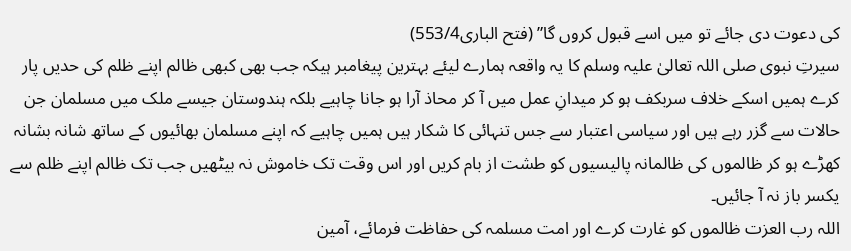کی دعوت دی جائے تو میں اسے قبول کروں گا” (فتح الباری553/4)
سیرتِ نبوی صلی اللہ تعالیٰ علیہ وسلم کا یہ واقعہ ہمارے لیئے بہترین پیغامبر ہیکہ جب بھی کبھی ظالم اپنے ظلم کی حدیں پار کرے ہمیں اسکے خلاف سربکف ہو کر میدانِ عمل میں آ کر محاذ آرا ہو جانا چاہیے بلکہ ہندوستان جیسے ملک میں مسلمان جن حالات سے گزر رہے ہیں اور سیاسی اعتبار سے جس تنہائی کا شکار ہیں ہمیں چاہیے کہ اپنے مسلمان بھائیوں کے ساتھ شانہ بشانہ کھڑے ہو کر ظالموں کی ظالمانہ پالیسیوں کو طشت از بام کریں اور اس وقت تک خاموش نہ بیٹھیں جب تک ظالم اپنے ظلم سے یکسر باز نہ آ جائیں۔
اللہ رب العزت ظالموں کو غارت کرے اور امت مسلمہ کی حفاظت فرمائے، آمین